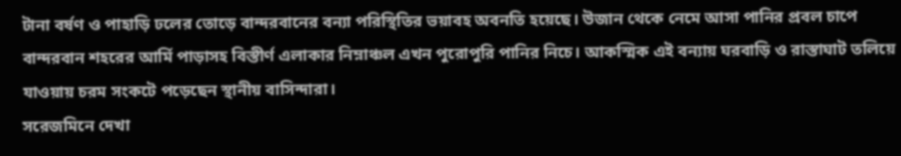টানা বর্ষণ ও পাহাড়ি ঢলের তোড়ে বান্দরবানের বন্যা পরিস্থিতির ভয়াবহ অবনতি হয়েছে। উজান থেকে নেমে আসা পানির প্রবল চাপে বান্দরবান শহরের আর্মি পাড়াসহ বিস্তীর্ণ এলাকার নিম্নাঞ্চল এখন পুরোপুরি পানির নিচে। আকস্মিক এই বন্যায় ঘরবাড়ি ও রাস্তাঘাট তলিয়ে যাওয়ায় চরম সংকটে পড়েছেন স্থানীয় বাসিন্দারা।
সরেজমিনে দেখা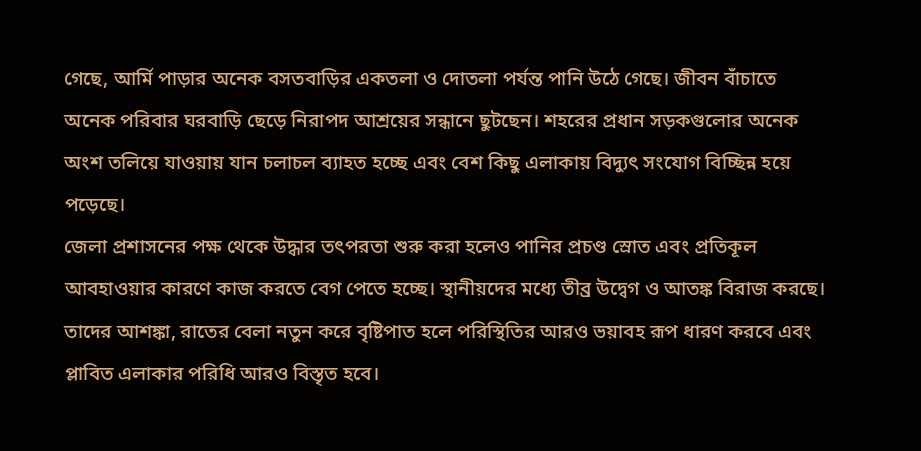গেছে, আর্মি পাড়ার অনেক বসতবাড়ির একতলা ও দোতলা পর্যন্ত পানি উঠে গেছে। জীবন বাঁচাতে অনেক পরিবার ঘরবাড়ি ছেড়ে নিরাপদ আশ্রয়ের সন্ধানে ছুটছেন। শহরের প্রধান সড়কগুলোর অনেক অংশ তলিয়ে যাওয়ায় যান চলাচল ব্যাহত হচ্ছে এবং বেশ কিছু এলাকায় বিদ্যুৎ সংযোগ বিচ্ছিন্ন হয়ে পড়েছে।
জেলা প্রশাসনের পক্ষ থেকে উদ্ধার তৎপরতা শুরু করা হলেও পানির প্রচণ্ড স্রোত এবং প্রতিকূল আবহাওয়ার কারণে কাজ করতে বেগ পেতে হচ্ছে। স্থানীয়দের মধ্যে তীব্র উদ্বেগ ও আতঙ্ক বিরাজ করছে। তাদের আশঙ্কা, রাতের বেলা নতুন করে বৃষ্টিপাত হলে পরিস্থিতির আরও ভয়াবহ রূপ ধারণ করবে এবং প্লাবিত এলাকার পরিধি আরও বিস্তৃত হবে।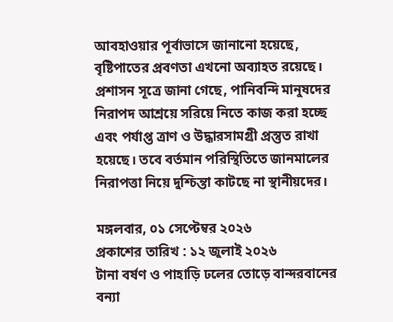আবহাওয়ার পূর্বাভাসে জানানো হয়েছে, বৃষ্টিপাতের প্রবণতা এখনো অব্যাহত রয়েছে। প্রশাসন সূত্রে জানা গেছে, পানিবন্দি মানুষদের নিরাপদ আশ্রয়ে সরিয়ে নিতে কাজ করা হচ্ছে এবং পর্যাপ্ত ত্রাণ ও উদ্ধারসামগ্রী প্রস্তুত রাখা হয়েছে। তবে বর্তমান পরিস্থিতিতে জানমালের নিরাপত্তা নিয়ে দুশ্চিন্তা কাটছে না স্থানীয়দের।

মঙ্গলবার, ০১ সেপ্টেম্বর ২০২৬
প্রকাশের তারিখ : ১২ জুলাই ২০২৬
টানা বর্ষণ ও পাহাড়ি ঢলের তোড়ে বান্দরবানের বন্যা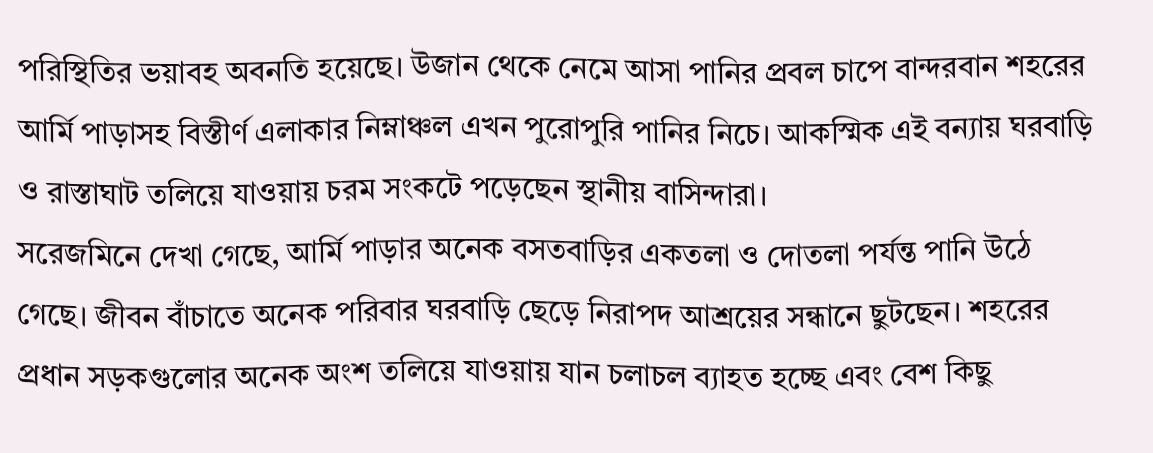পরিস্থিতির ভয়াবহ অবনতি হয়েছে। উজান থেকে নেমে আসা পানির প্রবল চাপে বান্দরবান শহরের আর্মি পাড়াসহ বিস্তীর্ণ এলাকার নিম্নাঞ্চল এখন পুরোপুরি পানির নিচে। আকস্মিক এই বন্যায় ঘরবাড়ি ও রাস্তাঘাট তলিয়ে যাওয়ায় চরম সংকটে পড়েছেন স্থানীয় বাসিন্দারা।
সরেজমিনে দেখা গেছে, আর্মি পাড়ার অনেক বসতবাড়ির একতলা ও দোতলা পর্যন্ত পানি উঠে গেছে। জীবন বাঁচাতে অনেক পরিবার ঘরবাড়ি ছেড়ে নিরাপদ আশ্রয়ের সন্ধানে ছুটছেন। শহরের প্রধান সড়কগুলোর অনেক অংশ তলিয়ে যাওয়ায় যান চলাচল ব্যাহত হচ্ছে এবং বেশ কিছু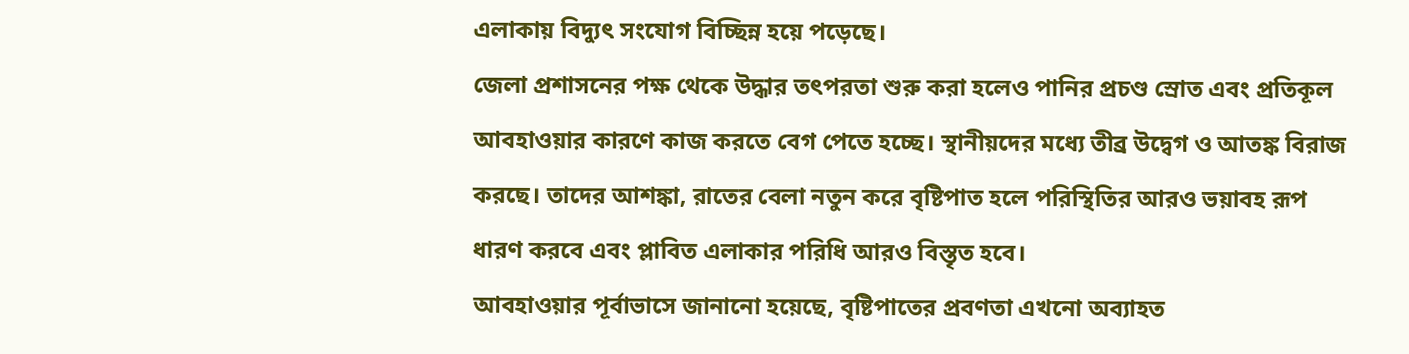এলাকায় বিদ্যুৎ সংযোগ বিচ্ছিন্ন হয়ে পড়েছে।
জেলা প্রশাসনের পক্ষ থেকে উদ্ধার তৎপরতা শুরু করা হলেও পানির প্রচণ্ড স্রোত এবং প্রতিকূল আবহাওয়ার কারণে কাজ করতে বেগ পেতে হচ্ছে। স্থানীয়দের মধ্যে তীব্র উদ্বেগ ও আতঙ্ক বিরাজ করছে। তাদের আশঙ্কা, রাতের বেলা নতুন করে বৃষ্টিপাত হলে পরিস্থিতির আরও ভয়াবহ রূপ ধারণ করবে এবং প্লাবিত এলাকার পরিধি আরও বিস্তৃত হবে।
আবহাওয়ার পূর্বাভাসে জানানো হয়েছে, বৃষ্টিপাতের প্রবণতা এখনো অব্যাহত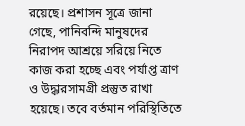রয়েছে। প্রশাসন সূত্রে জানা গেছে, পানিবন্দি মানুষদের নিরাপদ আশ্রয়ে সরিয়ে নিতে কাজ করা হচ্ছে এবং পর্যাপ্ত ত্রাণ ও উদ্ধারসামগ্রী প্রস্তুত রাখা হয়েছে। তবে বর্তমান পরিস্থিতিতে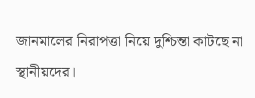জানমালের নিরাপত্তা নিয়ে দুশ্চিন্তা কাটছে না স্থানীয়দের।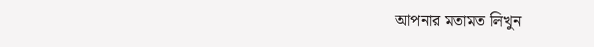আপনার মতামত লিখুন